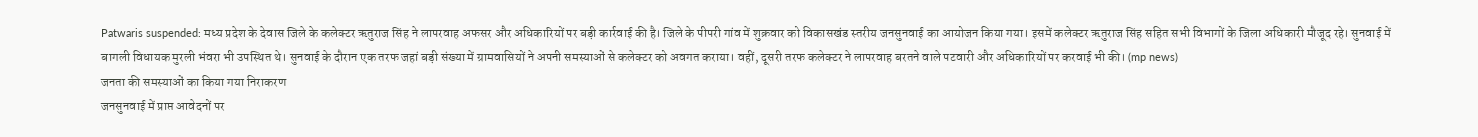Patwaris suspended: मध्य प्रदेश के देवास जिले के कलेक्टर ऋतुराज सिंह ने लापरवाह अफसर और अधिकारियों पर बड़ी कार्रवाई की है। जिले के पीपरी गांव में शुक्रवार को विकासखंड स्तरीय जनसुनवाई का आयोजन किया गया। इसमें कलेक्टर ऋतुराज सिंह सहित सभी विभागों के जिला अधिकारी मौजूद रहे। सुनवाई में बागली विधायक मुरली भंवरा भी उपस्थित थे। सुनवाई के दौरान एक तरफ जहां बड़ी संख्या में ग्रामवासियों ने अपनी समस्याओं से कलेक्टर को अवगत कराया। वहीं, दूसरी तरफ कलेक्टर ने लापरवाह बरतने वाले पटवारी और अधिकारियों पर करवाई भी की। (mp news)
जनता की समस्याओं का किया गया निराकरण
जनसुनवाई में प्राप्त आवेदनों पर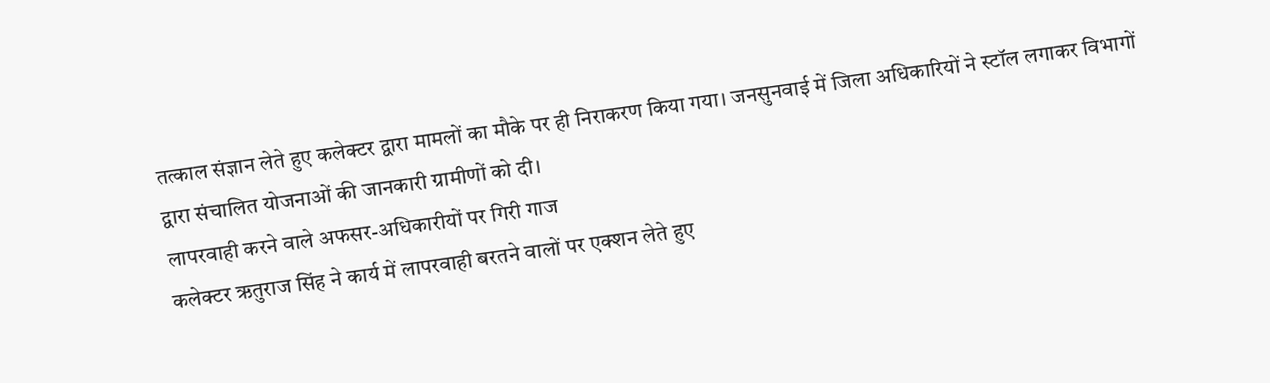तत्काल संज्ञान लेते हुए कलेक्टर द्वारा मामलों का मौके पर ही निराकरण किया गया। जनसुनवाई में जिला अधिकारियों ने स्टॉल लगाकर विभागों द्वारा संचालित योजनाओं की जानकारी ग्रामीणों को दी।
लापरवाही करने वाले अफसर-अधिकारीयों पर गिरी गाज
कलेक्टर ऋतुराज सिंह ने कार्य में लापरवाही बरतने वालों पर एक्शन लेते हुए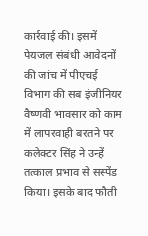कार्रवाई की। इसमें पेयजल संबंधी आवेदनों की जांच में पीएचई विभाग की सब इंजीनियर वैष्णवी भावसार को काम में लापरवाही बरतने पर कलेक्टर सिंह ने उन्हें तत्काल प्रभाव से सस्पेंड किया। इसके बाद फौती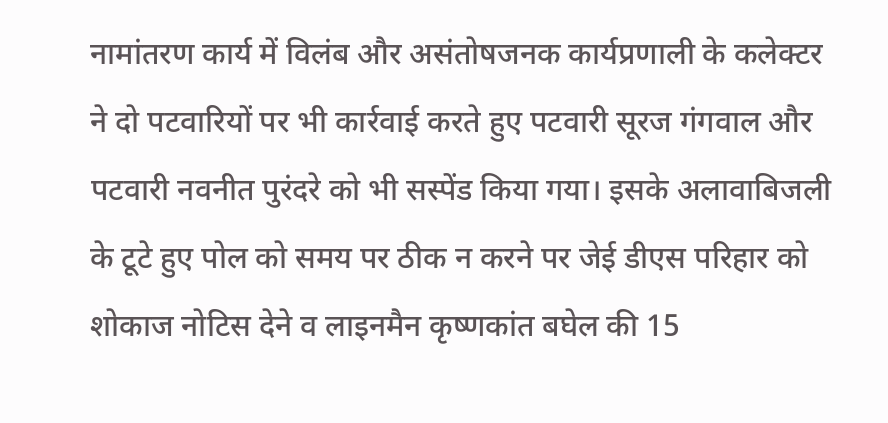नामांतरण कार्य में विलंब और असंतोषजनक कार्यप्रणाली के कलेक्टर ने दो पटवारियों पर भी कार्रवाई करते हुए पटवारी सूरज गंगवाल और पटवारी नवनीत पुरंदरे को भी सस्पेंड किया गया। इसके अलावाबिजली के टूटे हुए पोल को समय पर ठीक न करने पर जेई डीएस परिहार को शोकाज नोटिस देने व लाइनमैन कृष्णकांत बघेल की 15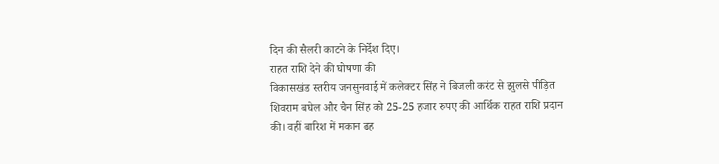दिन की सैलरी काटने के निर्देश दिए।
राहत राशि देने की घोषणा की
विकासखंड स्तरीय जनसुनवाई में कलेक्टर सिंह ने बिजली करंट से झुलसे पीड़ित शिवराम बघेल और चैन सिंह को 25-25 हजार रुपए की आर्थिक राहत राशि प्रदान की। वहीं बारिश में मकान ढह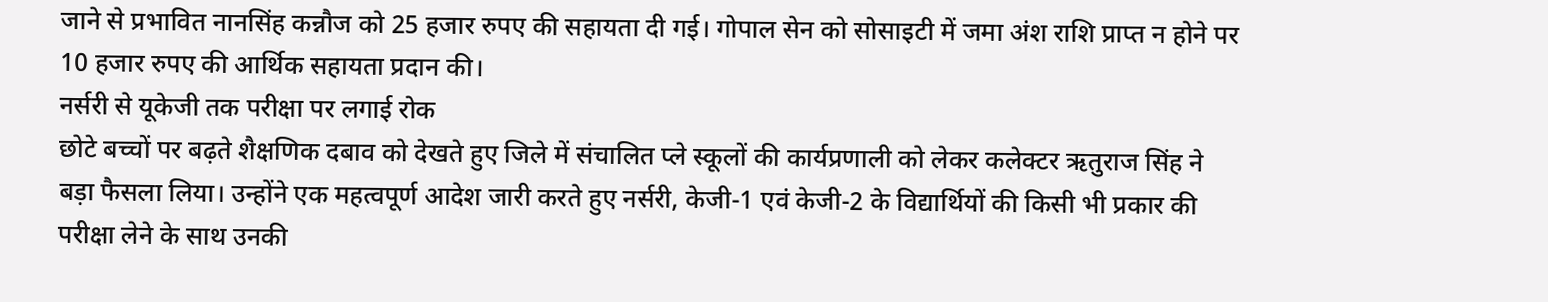जाने से प्रभावित नानसिंह कन्नौज को 25 हजार रुपए की सहायता दी गई। गोपाल सेन को सोसाइटी में जमा अंश राशि प्राप्त न होने पर 10 हजार रुपए की आर्थिक सहायता प्रदान की।
नर्सरी से यूकेजी तक परीक्षा पर लगाई रोक
छोटे बच्चों पर बढ़ते शैक्षणिक दबाव को देखते हुए जिले में संचालित प्ले स्कूलों की कार्यप्रणाली को लेकर कलेक्टर ऋतुराज सिंह ने बड़ा फैसला लिया। उन्होंने एक महत्वपूर्ण आदेश जारी करते हुए नर्सरी, केजी-1 एवं केजी-2 के विद्यार्थियों की किसी भी प्रकार की परीक्षा लेने के साथ उनकी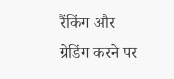रैंकिंग और ग्रेडिंग करने पर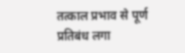तत्काल प्रभाव से पूर्ण प्रतिबंध लगा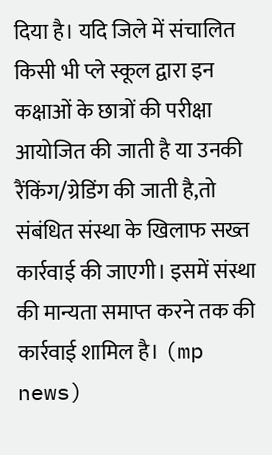दिया है। यदि जिले में संचालित किसी भी प्ले स्कूल द्वारा इन कक्षाओं के छात्रों की परीक्षा आयोजित की जाती है या उनकी रैंकिंग/ग्रेडिंग की जाती है,तो संबंधित संस्था के खिलाफ सख्त कार्रवाई की जाएगी। इसमें संस्था की मान्यता समाप्त करने तक की कार्रवाई शामिल है। (mp news)